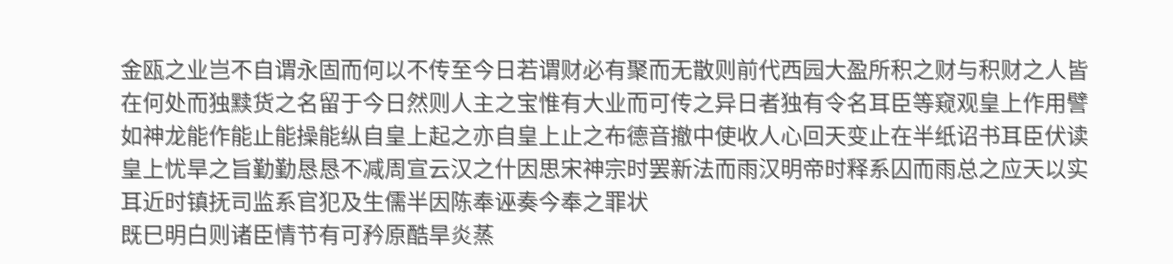金瓯之业岂不自谓永固而何以不传至今日若谓财必有聚而无散则前代西园大盈所积之财与积财之人皆在何处而独黩货之名留于今日然则人主之宝惟有大业而可传之异日者独有令名耳臣等窥观皇上作用譬如神龙能作能止能操能纵自皇上起之亦自皇上止之布德音撤中使收人心回天变止在半纸诏书耳臣伏读皇上忧旱之旨勤勤恳恳不减周宣云汉之什因思宋神宗时罢新法而雨汉明帝时释系囚而雨总之应天以实耳近时镇抚司监系官犯及生儒半因陈奉诬奏今奉之罪状
既巳明白则诸臣情节有可矜原酷旱炎蒸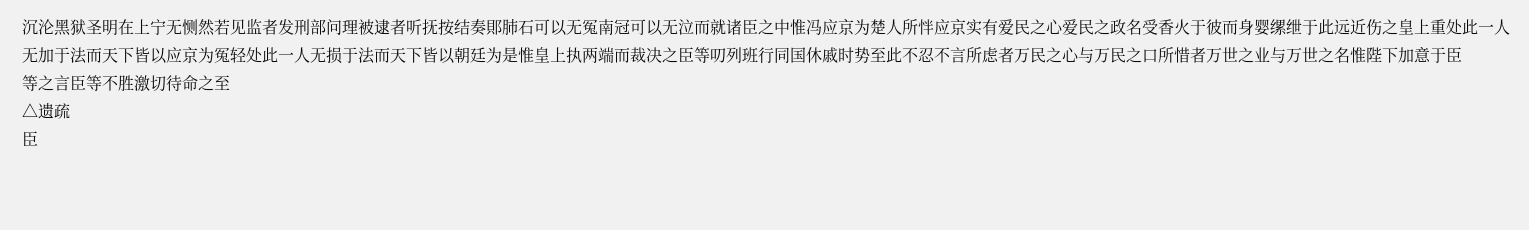沉沦黑狱圣明在上宁无恻然若见监者发刑部问理被逮者听抚按结奏郥肺石可以无冤南冠可以无泣而就诸臣之中惟冯应京为楚人所怑应京实有爱民之心爱民之政名受香火于彼而身婴缧绁于此远近伤之皇上重处此一人无加于法而天下皆以应京为冤轻处此一人无损于法而天下皆以朝廷为是惟皇上执两端而裁决之臣等叨列班行同国休戚时势至此不忍不言所虑者万民之心与万民之口所惜者万世之业与万世之名惟陛下加意于臣
等之言臣等不胜激切待命之至
△遗疏
臣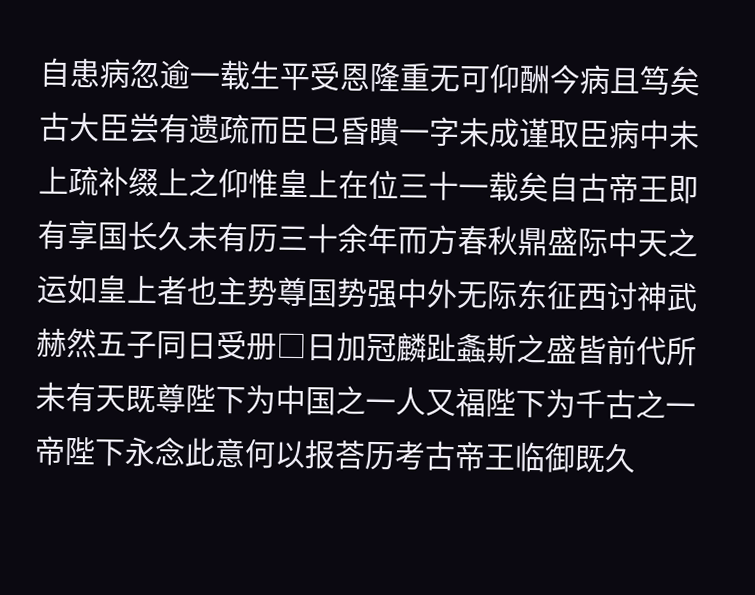自患病忽逾一载生平受恩隆重无可仰酬今病且笃矣古大臣尝有遗疏而臣巳昏瞶一字未成谨取臣病中未上疏补缀上之仰惟皇上在位三十一载矣自古帝王即有享国长久未有历三十余年而方春秋鼎盛际中天之运如皇上者也主势尊国势强中外无际东征西讨神武赫然五子同日受册□日加冠麟趾螽斯之盛皆前代所未有天既尊陛下为中国之一人又福陛下为千古之一帝陛下永念此意何以报荅历考古帝王临御既久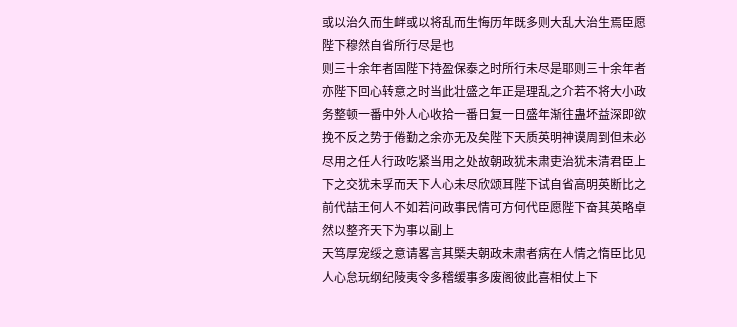或以治久而生衅或以将乱而生悔历年既多则大乱大治生焉臣愿陛下穆然自省所行尽是也
则三十余年者固陛下持盈保泰之时所行未尽是耶则三十余年者亦陛下回心转意之时当此壮盛之年正是理乱之介若不将大小政务整顿一番中外人心收拾一番日复一日盛年渐往蛊坏益深即欲挽不反之势于倦勤之余亦无及矣陛下天质英明神谟周到但未必尽用之任人行政吃紧当用之处故朝政犹未肃吏治犹未清君臣上下之交犹未孚而天下人心未尽欣颂耳陛下试自省高明英断比之前代喆王何人不如若问政事民情可方何代臣愿陛下奋其英略卓然以整齐天下为事以副上
天笃厚宠绥之意请畧言其槩夫朝政未肃者病在人情之惰臣比见人心怠玩纲纪陵夷令多稽缓事多废阁彼此喜相仗上下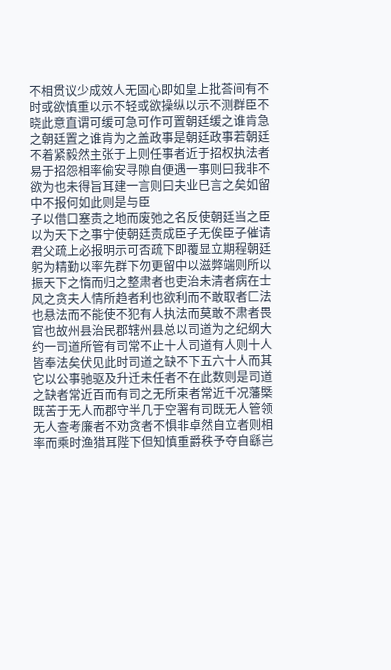不相贯议少成效人无固心即如皇上批荅间有不时或欲慎重以示不轻或欲操纵以示不测群臣不晓此意直谓可缓可急可作可置朝廷缓之谁肯急之朝廷置之谁肯为之盖政事是朝廷政事若朝廷不着紧毅然主张于上则任事者近于招权执法者易于招怨相率偷安寻隙自便遇一事则曰我非不欲为也未得旨耳建一言则曰夫业巳言之矣如留中不报何如此则是与臣
子以借口塞责之地而废弛之名反使朝廷当之臣以为天下之事宁使朝廷责成臣子无俟臣子催请君父疏上必报明示可否疏下即覆显立期程朝廷躬为精勤以率先群下勿更留中以滋弊端则所以振天下之惰而归之整肃者也吏治未清者病在士风之贪夫人情所趋者利也欲利而不敢取者匚法也悬法而不能使不犯有人执法而莫敢不肃者畏官也故州县治民郡辖州县总以司道为之纪纲大约一司道所管有司常不止十人司道有人则十人皆奉法矣伏见此时司道之缺不下五六十人而其
它以公事驰驱及升迁未任者不在此数则是司道之缺者常近百而有司之无所束者常近千况藩槩既苦于无人而郡守半几于空署有司既无人管领无人查考廉者不劝贪者不惧非卓然自立者则相率而乘时渔猎耳陛下但知慎重爵秩予夺自繇岂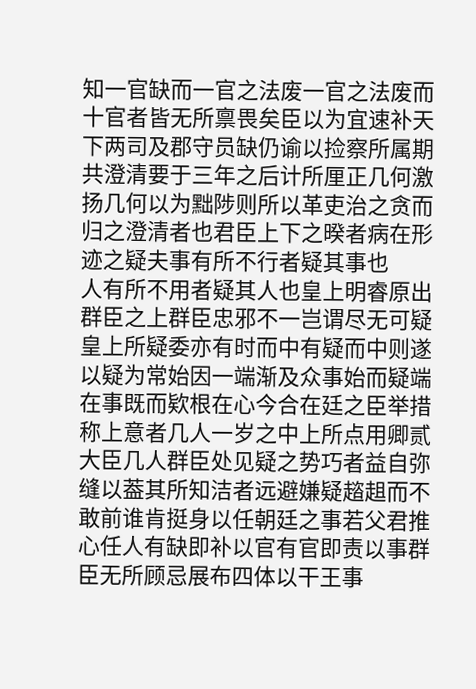知一官缺而一官之法废一官之法废而十官者皆无所禀畏矣臣以为宜速补天下两司及郡守员缺仍谕以捡察所属期共澄清要于三年之后计所厘正几何激扬几何以为黜陟则所以革吏治之贪而归之澄清者也君臣上下之暌者病在形迹之疑夫事有所不行者疑其事也
人有所不用者疑其人也皇上明睿原出群臣之上群臣忠邪不一岂谓尽无可疑皇上所疑委亦有时而中有疑而中则遂以疑为常始因一端渐及众事始而疑端在事既而欵根在心今合在廷之臣举措称上意者几人一岁之中上所点用卿贰大臣几人群臣处见疑之势巧者益自弥缝以葢其所知洁者远避嫌疑趦趄而不敢前谁肯挺身以任朝廷之事若父君推心任人有缺即补以官有官即责以事群臣无所顾忌展布四体以干王事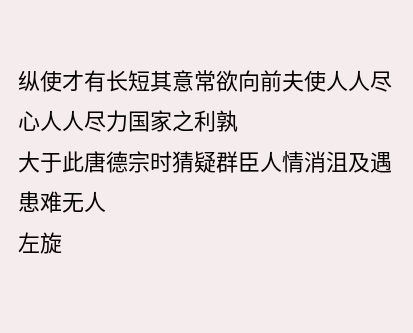纵使才有长短其意常欲向前夫使人人尽心人人尽力国家之利孰
大于此唐德宗时猜疑群臣人情消沮及遇患难无人
左旋